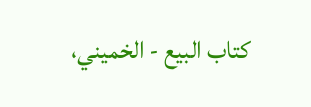كتاب البيع - الخميني،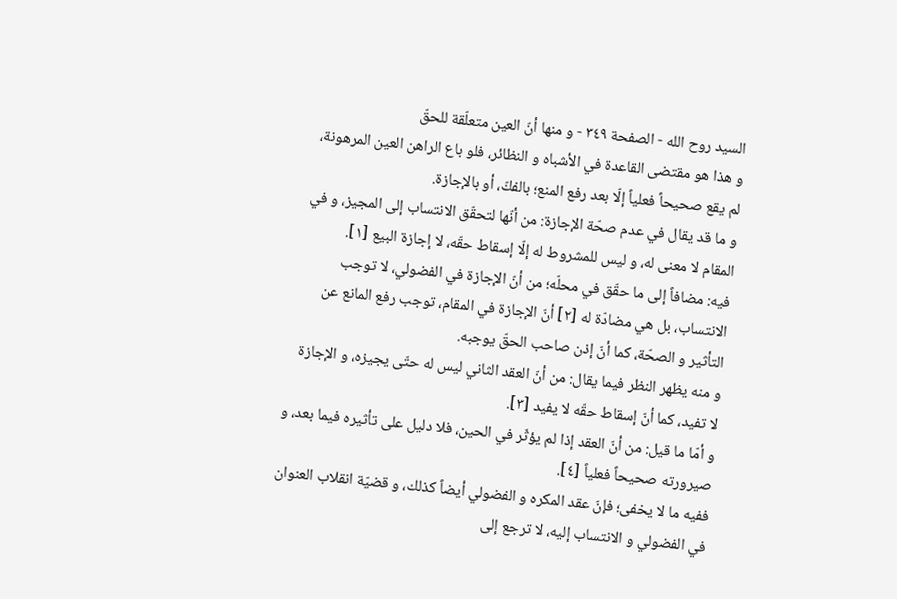السيد روح الله - الصفحة ٣٤٩ - و منها أنّ العين متعلّقة للحقّ
و هذا هو مقتضى القاعدة في الأشباه و النظائر، فلو باع الراهن العين المرهونة، لم يقع صحيحاً فعلياً إلّا بعد رفع المنع؛ بالفكّ، أو بالإجازة.
و ما قد يقال في عدم صحّة الإجازة: من أنّها لتحقّق الانتساب إلى المجيز، و في المقام لا معنى له، و ليس للمشروط له إلّا إسقاط حقّه، لا إجازة البيع [١].
فيه: مضافاً إلى ما حقّق في محلّه؛ من أنّ الإجازة في الفضولي، لا توجب الانتساب، بل هي مضادّة له [٢] أنّ الإجازة في المقام، توجب رفع المانع عن التأثير و الصحّة، كما أنّ إذن صاحب الحقّ يوجبه.
و منه يظهر النظر فيما يقال: من أنّ العقد الثاني ليس له حتّى يجيزه، و الإجازة لا تفيد، كما أنّ إسقاط حقّه لا يفيد [٣].
و أمّا ما قيل: من أنّ العقد إذا لم يؤثّر في الحين، فلا دليل على تأثيره فيما بعد، و صيرورته صحيحاً فعلياً [٤].
ففيه ما لا يخفى؛ فإنّ عقد المكره و الفضولي أيضاً كذلك، و قضيّة انقلاب العنوان في الفضولي و الانتساب إليه، لا ترجع إلى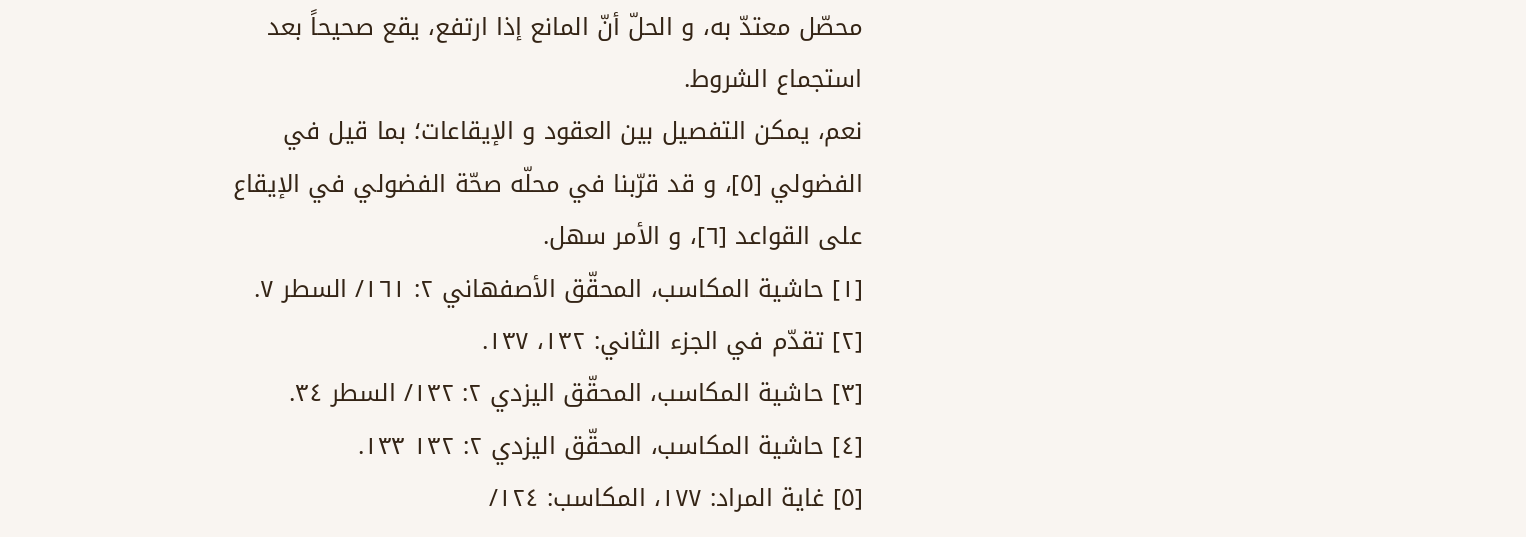محصّل معتدّ به، و الحلّ أنّ المانع إذا ارتفع، يقع صحيحاً بعد استجماع الشروط.
نعم، يمكن التفصيل بين العقود و الإيقاعات؛ بما قيل في الفضولي [٥]، و قد قرّبنا في محلّه صحّة الفضولي في الإيقاع على القواعد [٦]، و الأمر سهل.
[١] حاشية المكاسب، المحقّق الأصفهاني ٢: ١٦١/ السطر ٧.
[٢] تقدّم في الجزء الثاني: ١٣٢، ١٣٧.
[٣] حاشية المكاسب، المحقّق اليزدي ٢: ١٣٢/ السطر ٣٤.
[٤] حاشية المكاسب، المحقّق اليزدي ٢: ١٣٢ ١٣٣.
[٥] غاية المراد: ١٧٧، المكاسب: ١٢٤/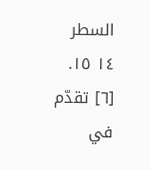السطر ١٤ ١٥.
[٦] تقدّم في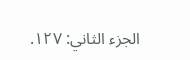الجزء الثاني: ١٢٧.